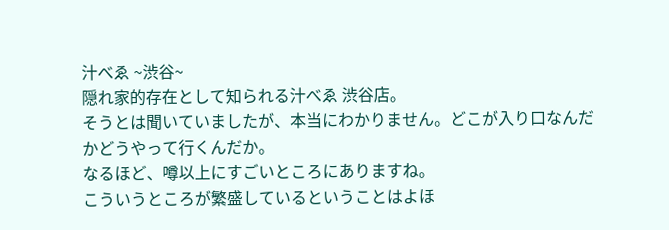汁べゑ ~渋谷~
隠れ家的存在として知られる汁べゑ 渋谷店。
そうとは聞いていましたが、本当にわかりません。どこが入り口なんだかどうやって行くんだか。
なるほど、噂以上にすごいところにありますね。
こういうところが繁盛しているということはよほ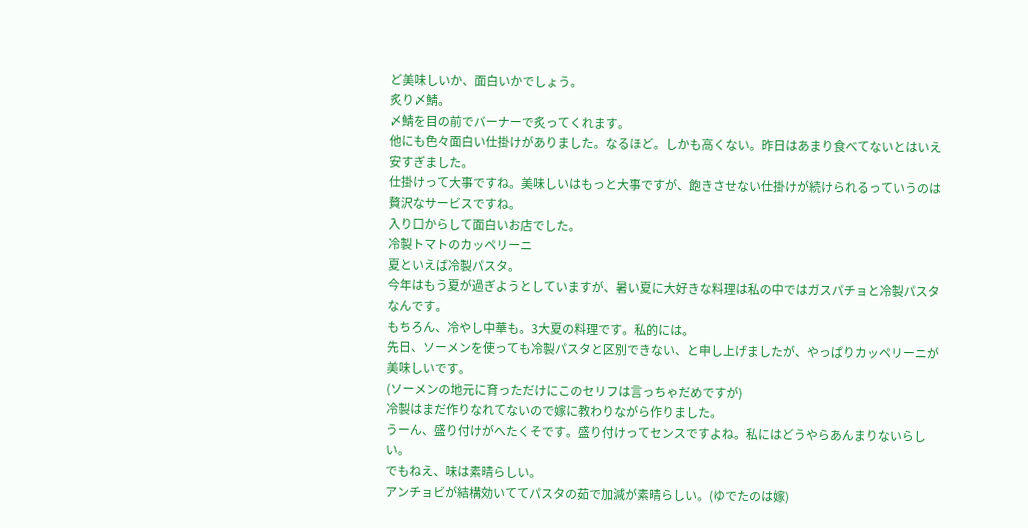ど美味しいか、面白いかでしょう。
炙り〆鯖。
〆鯖を目の前でバーナーで炙ってくれます。
他にも色々面白い仕掛けがありました。なるほど。しかも高くない。昨日はあまり食べてないとはいえ安すぎました。
仕掛けって大事ですね。美味しいはもっと大事ですが、飽きさせない仕掛けが続けられるっていうのは贅沢なサービスですね。
入り口からして面白いお店でした。
冷製トマトのカッペリーニ
夏といえば冷製パスタ。
今年はもう夏が過ぎようとしていますが、暑い夏に大好きな料理は私の中ではガスパチョと冷製パスタなんです。
もちろん、冷やし中華も。3大夏の料理です。私的には。
先日、ソーメンを使っても冷製パスタと区別できない、と申し上げましたが、やっぱりカッペリーニが美味しいです。
(ソーメンの地元に育っただけにこのセリフは言っちゃだめですが)
冷製はまだ作りなれてないので嫁に教わりながら作りました。
うーん、盛り付けがへたくそです。盛り付けってセンスですよね。私にはどうやらあんまりないらしい。
でもねえ、味は素晴らしい。
アンチョビが結構効いててパスタの茹で加減が素晴らしい。(ゆでたのは嫁)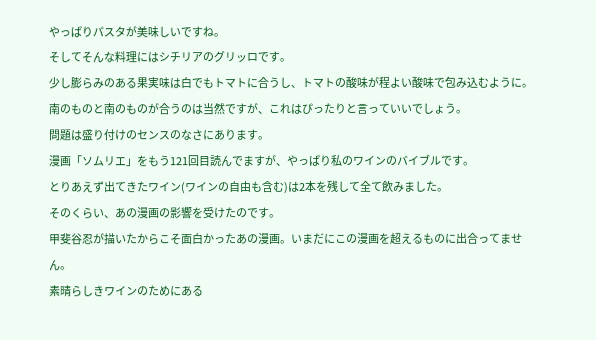やっぱりパスタが美味しいですね。
そしてそんな料理にはシチリアのグリッロです。
少し膨らみのある果実味は白でもトマトに合うし、トマトの酸味が程よい酸味で包み込むように。
南のものと南のものが合うのは当然ですが、これはぴったりと言っていいでしょう。
問題は盛り付けのセンスのなさにあります。
漫画「ソムリエ」をもう121回目読んでますが、やっぱり私のワインのバイブルです。
とりあえず出てきたワイン(ワインの自由も含む)は2本を残して全て飲みました。
そのくらい、あの漫画の影響を受けたのです。
甲斐谷忍が描いたからこそ面白かったあの漫画。いまだにこの漫画を超えるものに出合ってません。
素晴らしきワインのためにある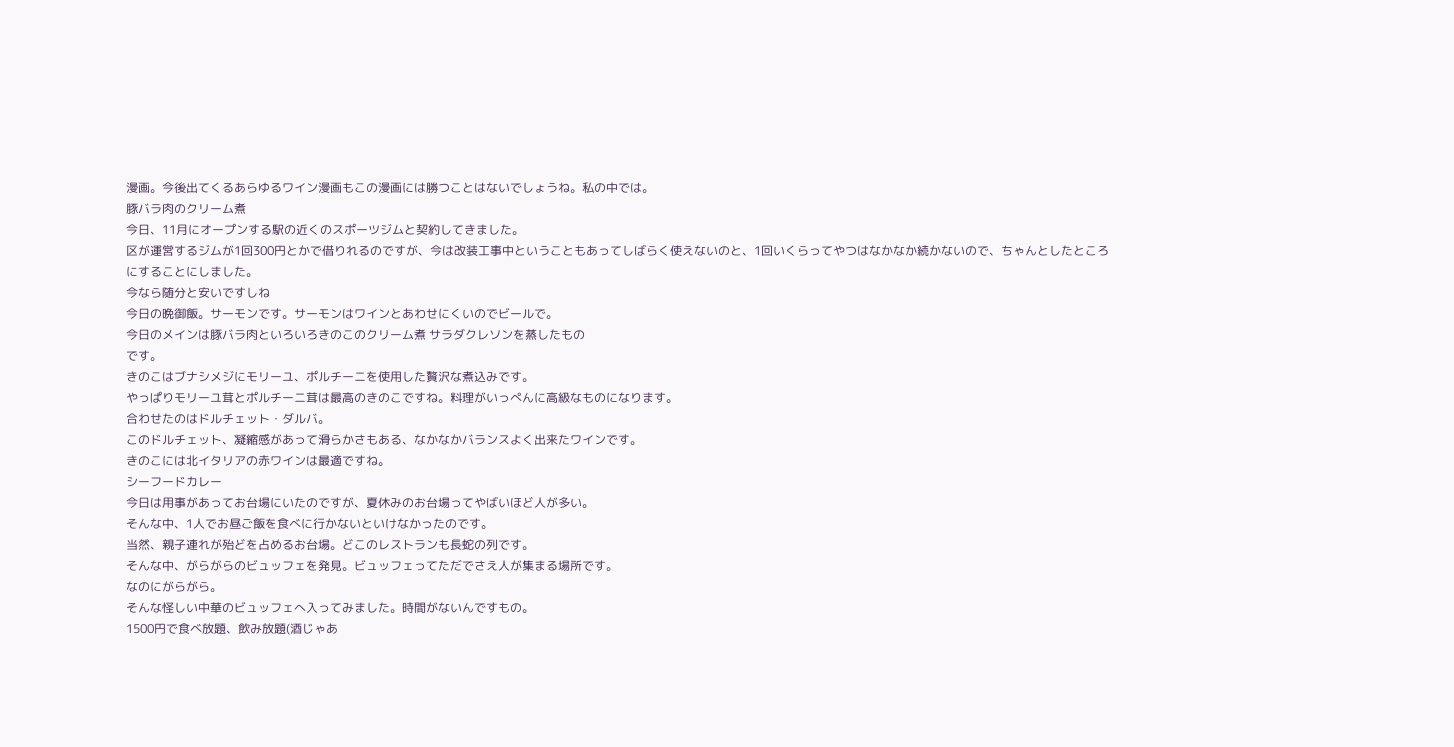漫画。今後出てくるあらゆるワイン漫画もこの漫画には勝つことはないでしょうね。私の中では。
豚バラ肉のクリーム煮
今日、11月にオープンする駅の近くのスポーツジムと契約してきました。
区が運営するジムが1回300円とかで借りれるのですが、今は改装工事中ということもあってしばらく使えないのと、1回いくらってやつはなかなか続かないので、ちゃんとしたところにすることにしました。
今なら随分と安いですしね
今日の晩御飯。サーモンです。サーモンはワインとあわせにくいのでビールで。
今日のメインは豚バラ肉といろいろきのこのクリーム煮 サラダクレソンを蒸したもの
です。
きのこはブナシメジにモリーユ、ポルチーニを使用した贅沢な煮込みです。
やっぱりモリーユ茸とポルチーニ茸は最高のきのこですね。料理がいっぺんに高級なものになります。
合わせたのはドルチェット・ダルバ。
このドルチェット、凝縮感があって滑らかさもある、なかなかバランスよく出来たワインです。
きのこには北イタリアの赤ワインは最適ですね。
シーフードカレー
今日は用事があってお台場にいたのですが、夏休みのお台場ってやばいほど人が多い。
そんな中、1人でお昼ご飯を食べに行かないといけなかったのです。
当然、親子連れが殆どを占めるお台場。どこのレストランも長蛇の列です。
そんな中、がらがらのビュッフェを発見。ビュッフェってただでさえ人が集まる場所です。
なのにがらがら。
そんな怪しい中華のビュッフェへ入ってみました。時間がないんですもの。
1500円で食べ放題、飲み放題(酒じゃあ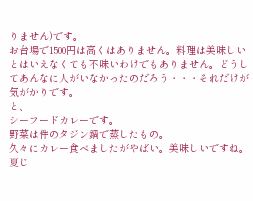りません)です。
お台場で1500円は高くはありません。料理は美味しいとはいえなくても不味いわけでもありません。どうしてあんなに人がいなかったのだろう・・・それだけが気がかりです。
と、
シーフードカレーです。
野菜は件のタジン鍋で蒸したもの。
久々にカレー食べましたがやばい。美味しいですね。夏じ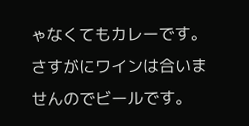ゃなくてもカレーです。
さすがにワインは合いませんのでビールです。